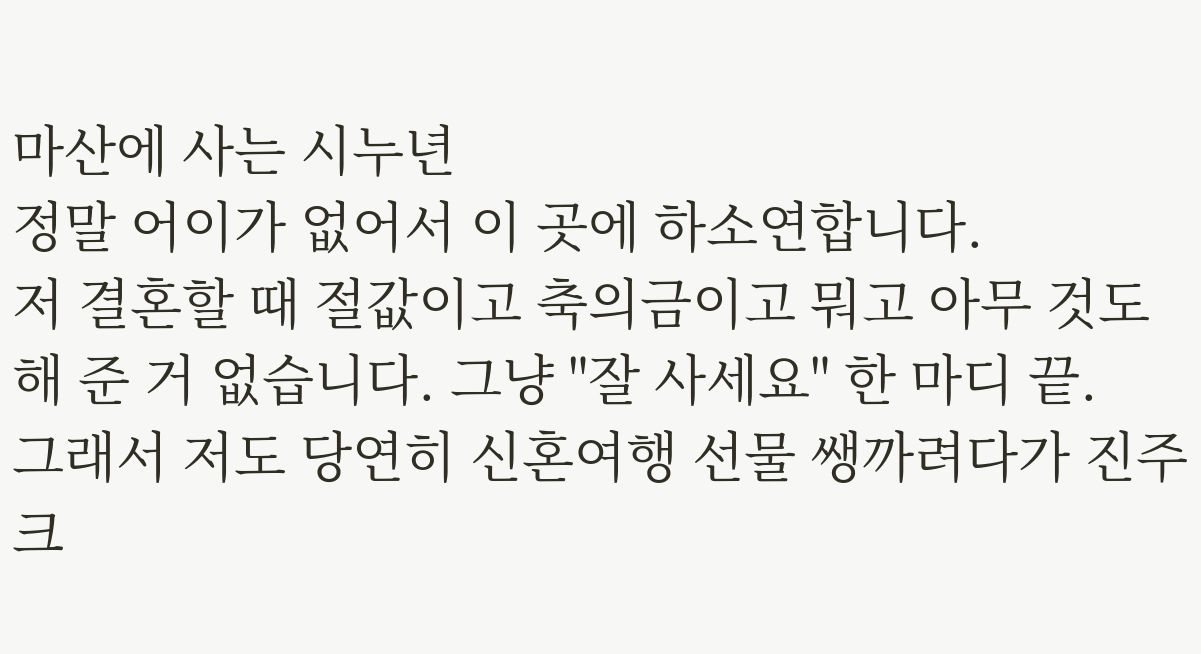마산에 사는 시누년
정말 어이가 없어서 이 곳에 하소연합니다.
저 결혼할 때 절값이고 축의금이고 뭐고 아무 것도 해 준 거 없습니다. 그냥 "잘 사세요" 한 마디 끝.
그래서 저도 당연히 신혼여행 선물 쌩까려다가 진주크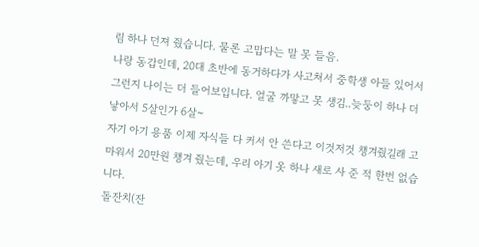림 하나 던져 줬습니다. 물론 고맙다는 말 못 들음.
나랑 동갑인데, 20대 초반에 동거하다가 사고쳐서 중학생 아들 있어서 그런지 나이는 더 들어보입니다. 얼굴 까맣고 못 생김..늦둥이 하나 더 낳아서 5살인가 6살~
자기 아기 용품 이제 자식들 다 커서 안 쓴다고 이것저것 챙겨줬길래 고마워서 20만원 챙겨 줬는데, 우리 아기 옷 하나 새로 사 준 적 한번 없습니다.
돌잔치(잔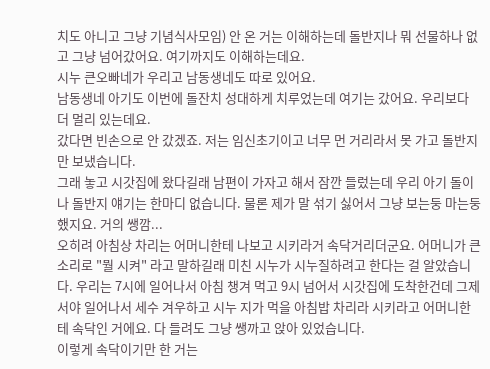치도 아니고 그냥 기념식사모임) 안 온 거는 이해하는데 돌반지나 뭐 선물하나 없고 그냥 넘어갔어요. 여기까지도 이해하는데요.
시누 큰오빠네가 우리고 남동생네도 따로 있어요.
남동생네 아기도 이번에 돌잔치 성대하게 치루었는데 여기는 갔어요. 우리보다 더 멀리 있는데요.
갔다면 빈손으로 안 갔겠죠. 저는 임신초기이고 너무 먼 거리라서 못 가고 돌반지만 보냈습니다.
그래 놓고 시갓집에 왔다길래 남편이 가자고 해서 잠깐 들렀는데 우리 아기 돌이나 돌반지 얘기는 한마디 없습니다. 물론 제가 말 섞기 싫어서 그냥 보는둥 마는둥 했지요. 거의 쌩깜...
오히려 아침상 차리는 어머니한테 나보고 시키라거 속닥거리더군요. 어머니가 큰소리로 "뭘 시켜" 라고 말하길래 미친 시누가 시누질하려고 한다는 걸 알았습니다. 우리는 7시에 일어나서 아침 챙겨 먹고 9시 넘어서 시갓집에 도착한건데 그제서야 일어나서 세수 겨우하고 시누 지가 먹을 아침밥 차리라 시키라고 어머니한테 속닥인 거에요. 다 들려도 그냥 쌩까고 앉아 있었습니다.
이렇게 속닥이기만 한 거는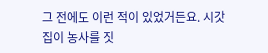그 전에도 이런 적이 있었거든요. 시갓집이 농사를 짓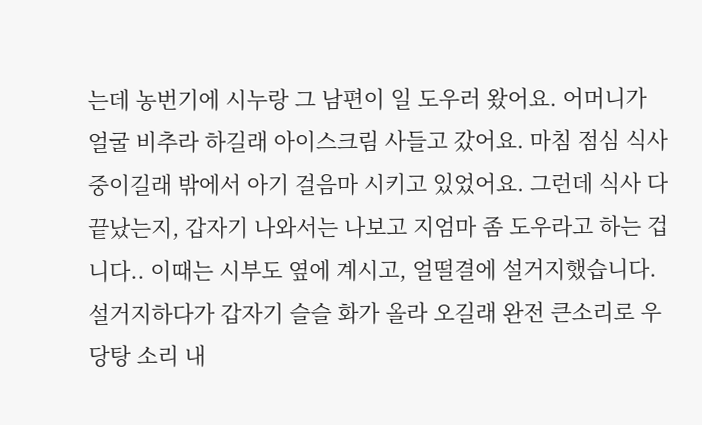는데 농번기에 시누랑 그 남편이 일 도우러 왔어요. 어머니가 얼굴 비추라 하길래 아이스크림 사들고 갔어요. 마침 점심 식사 중이길래 밖에서 아기 걸음마 시키고 있었어요. 그런데 식사 다 끝났는지, 갑자기 나와서는 나보고 지엄마 좀 도우라고 하는 겁니다.. 이때는 시부도 옆에 계시고, 얼떨결에 설거지했습니다. 설거지하다가 갑자기 슬슬 화가 올라 오길래 완전 큰소리로 우당탕 소리 내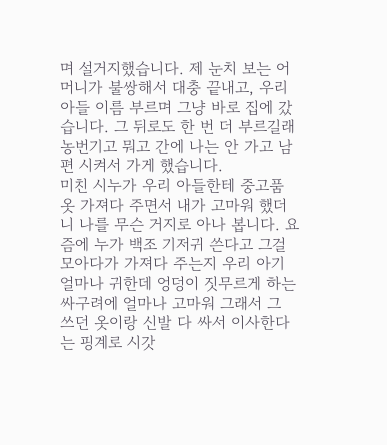며 설거지했습니다. 제 눈치 보는 어머니가 불쌍해서 대충 끝내고, 우리 아들 이름 부르며 그냥 바로 집에 갔습니다. 그 뒤로도 한 번 더 부르길래 농번기고 뭐고 간에 나는 안 가고 남편 시켜서 가게 했습니다.
미친 시누가 우리 아들한테 중고품 옷 가져다 주면서 내가 고마워 했더니 나를 무슨 거지로 아나 봅니다. 요즘에 누가 백조 기저귀 쓴다고 그걸 모아다가 가져다 주는지 우리 아기 얼마나 귀한데 엉덩이 짓무르게 하는 싸구려에 얼마나 고마워 그래서 그 쓰던 옷이랑 신발 다 싸서 이사한다는 핑계로 시갓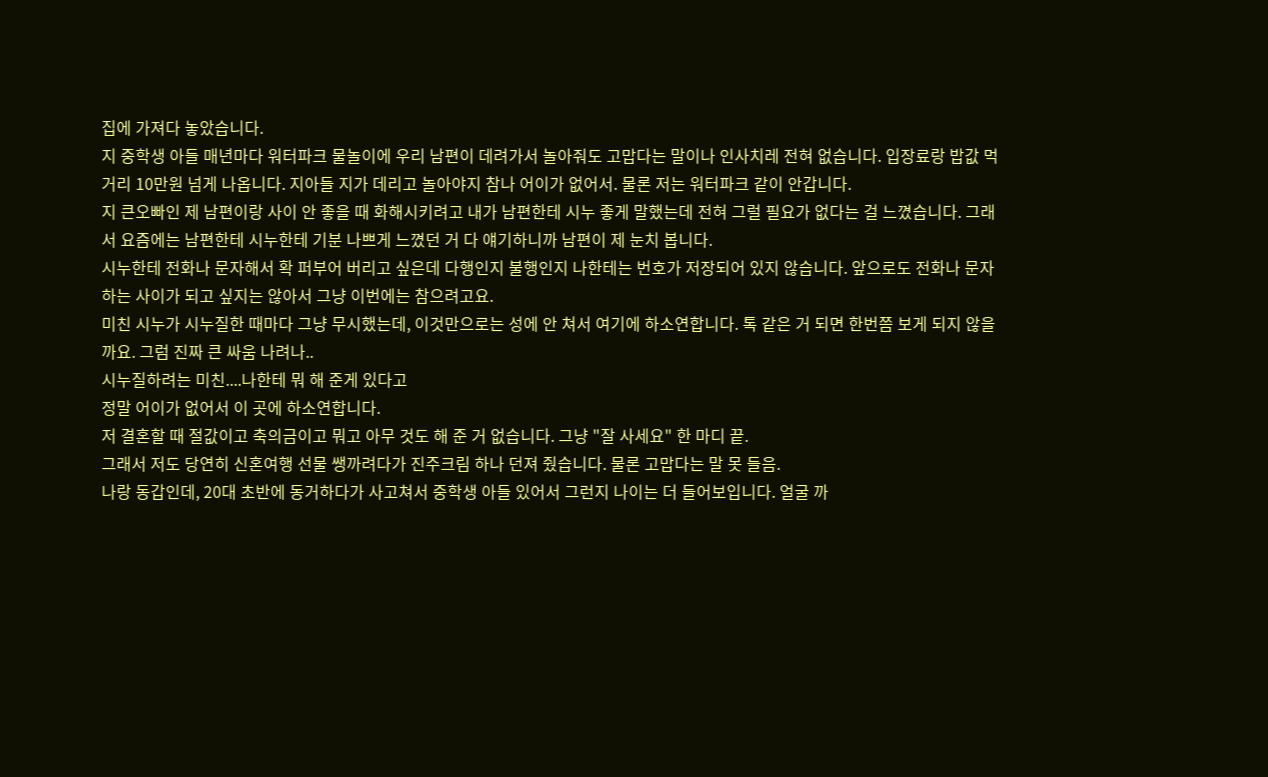집에 가져다 놓았습니다.
지 중학생 아들 매년마다 워터파크 물놀이에 우리 남편이 데려가서 놀아줘도 고맙다는 말이나 인사치레 전혀 없습니다. 입장료랑 밥값 먹거리 10만원 넘게 나옵니다. 지아들 지가 데리고 놀아야지 참나 어이가 없어서. 물론 저는 워터파크 같이 안갑니다.
지 큰오빠인 제 남편이랑 사이 안 좋을 때 화해시키려고 내가 남편한테 시누 좋게 말했는데 전혀 그럴 필요가 없다는 걸 느꼈습니다. 그래서 요즘에는 남편한테 시누한테 기분 나쁘게 느꼈던 거 다 얘기하니까 남편이 제 눈치 봅니다.
시누한테 전화나 문자해서 확 퍼부어 버리고 싶은데 다행인지 불행인지 나한테는 번호가 저장되어 있지 않습니다. 앞으로도 전화나 문자하는 사이가 되고 싶지는 않아서 그냥 이번에는 참으려고요.
미친 시누가 시누질한 때마다 그냥 무시했는데, 이것만으로는 성에 안 쳐서 여기에 하소연합니다. 톡 같은 거 되면 한번쯤 보게 되지 않을까요. 그럼 진짜 큰 싸움 나려나..
시누질하려는 미친....나한테 뭐 해 준게 있다고
정말 어이가 없어서 이 곳에 하소연합니다.
저 결혼할 때 절값이고 축의금이고 뭐고 아무 것도 해 준 거 없습니다. 그냥 "잘 사세요" 한 마디 끝.
그래서 저도 당연히 신혼여행 선물 쌩까려다가 진주크림 하나 던져 줬습니다. 물론 고맙다는 말 못 들음.
나랑 동갑인데, 20대 초반에 동거하다가 사고쳐서 중학생 아들 있어서 그런지 나이는 더 들어보입니다. 얼굴 까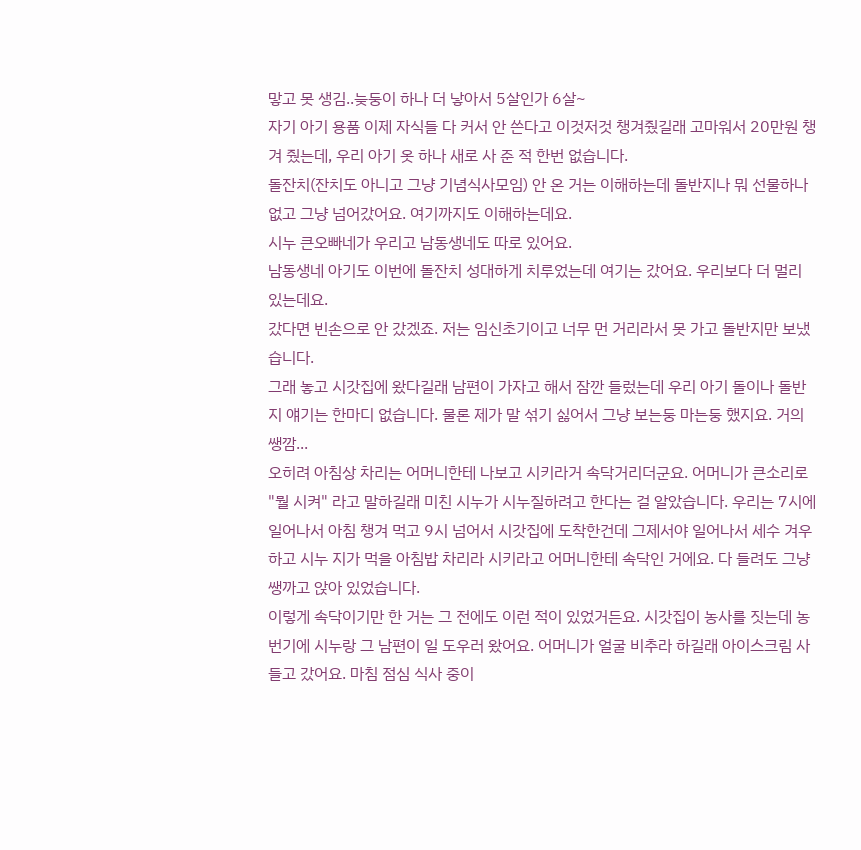맣고 못 생김..늦둥이 하나 더 낳아서 5살인가 6살~
자기 아기 용품 이제 자식들 다 커서 안 쓴다고 이것저것 챙겨줬길래 고마워서 20만원 챙겨 줬는데, 우리 아기 옷 하나 새로 사 준 적 한번 없습니다.
돌잔치(잔치도 아니고 그냥 기념식사모임) 안 온 거는 이해하는데 돌반지나 뭐 선물하나 없고 그냥 넘어갔어요. 여기까지도 이해하는데요.
시누 큰오빠네가 우리고 남동생네도 따로 있어요.
남동생네 아기도 이번에 돌잔치 성대하게 치루었는데 여기는 갔어요. 우리보다 더 멀리 있는데요.
갔다면 빈손으로 안 갔겠죠. 저는 임신초기이고 너무 먼 거리라서 못 가고 돌반지만 보냈습니다.
그래 놓고 시갓집에 왔다길래 남편이 가자고 해서 잠깐 들렀는데 우리 아기 돌이나 돌반지 얘기는 한마디 없습니다. 물론 제가 말 섞기 싫어서 그냥 보는둥 마는둥 했지요. 거의 쌩깜...
오히려 아침상 차리는 어머니한테 나보고 시키라거 속닥거리더군요. 어머니가 큰소리로 "뭘 시켜" 라고 말하길래 미친 시누가 시누질하려고 한다는 걸 알았습니다. 우리는 7시에 일어나서 아침 챙겨 먹고 9시 넘어서 시갓집에 도착한건데 그제서야 일어나서 세수 겨우하고 시누 지가 먹을 아침밥 차리라 시키라고 어머니한테 속닥인 거에요. 다 들려도 그냥 쌩까고 앉아 있었습니다.
이렇게 속닥이기만 한 거는 그 전에도 이런 적이 있었거든요. 시갓집이 농사를 짓는데 농번기에 시누랑 그 남편이 일 도우러 왔어요. 어머니가 얼굴 비추라 하길래 아이스크림 사들고 갔어요. 마침 점심 식사 중이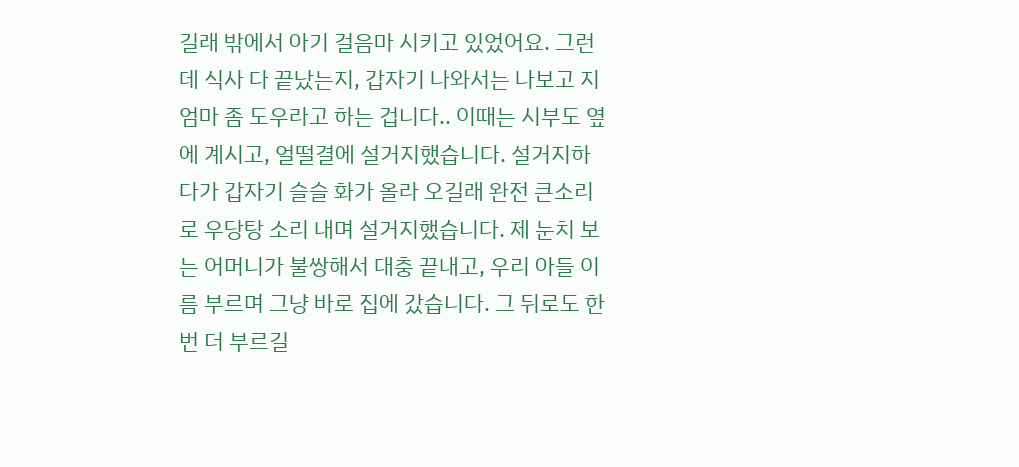길래 밖에서 아기 걸음마 시키고 있었어요. 그런데 식사 다 끝났는지, 갑자기 나와서는 나보고 지엄마 좀 도우라고 하는 겁니다.. 이때는 시부도 옆에 계시고, 얼떨결에 설거지했습니다. 설거지하다가 갑자기 슬슬 화가 올라 오길래 완전 큰소리로 우당탕 소리 내며 설거지했습니다. 제 눈치 보는 어머니가 불쌍해서 대충 끝내고, 우리 아들 이름 부르며 그냥 바로 집에 갔습니다. 그 뒤로도 한 번 더 부르길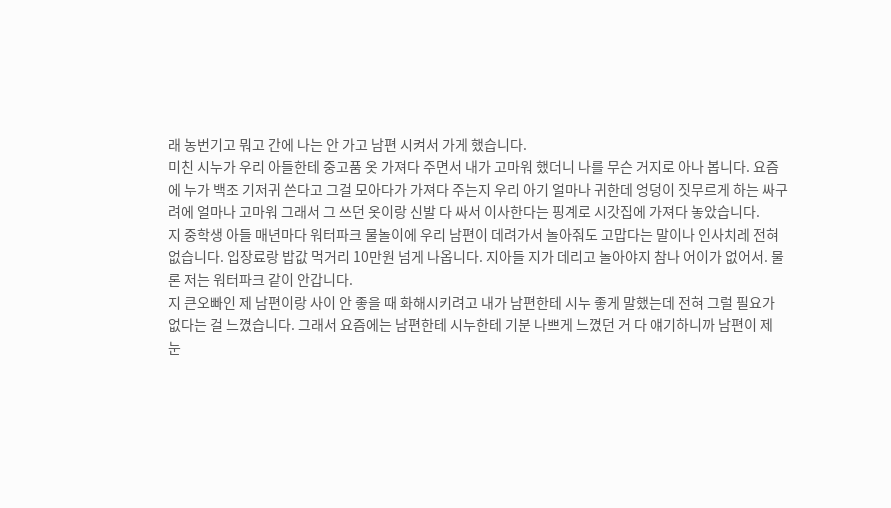래 농번기고 뭐고 간에 나는 안 가고 남편 시켜서 가게 했습니다.
미친 시누가 우리 아들한테 중고품 옷 가져다 주면서 내가 고마워 했더니 나를 무슨 거지로 아나 봅니다. 요즘에 누가 백조 기저귀 쓴다고 그걸 모아다가 가져다 주는지 우리 아기 얼마나 귀한데 엉덩이 짓무르게 하는 싸구려에 얼마나 고마워 그래서 그 쓰던 옷이랑 신발 다 싸서 이사한다는 핑계로 시갓집에 가져다 놓았습니다.
지 중학생 아들 매년마다 워터파크 물놀이에 우리 남편이 데려가서 놀아줘도 고맙다는 말이나 인사치레 전혀 없습니다. 입장료랑 밥값 먹거리 10만원 넘게 나옵니다. 지아들 지가 데리고 놀아야지 참나 어이가 없어서. 물론 저는 워터파크 같이 안갑니다.
지 큰오빠인 제 남편이랑 사이 안 좋을 때 화해시키려고 내가 남편한테 시누 좋게 말했는데 전혀 그럴 필요가 없다는 걸 느꼈습니다. 그래서 요즘에는 남편한테 시누한테 기분 나쁘게 느꼈던 거 다 얘기하니까 남편이 제 눈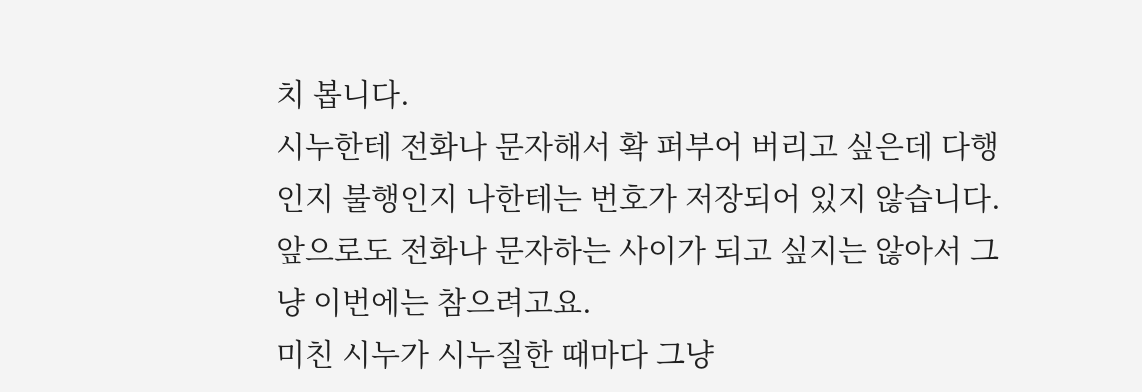치 봅니다.
시누한테 전화나 문자해서 확 퍼부어 버리고 싶은데 다행인지 불행인지 나한테는 번호가 저장되어 있지 않습니다. 앞으로도 전화나 문자하는 사이가 되고 싶지는 않아서 그냥 이번에는 참으려고요.
미친 시누가 시누질한 때마다 그냥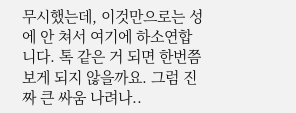무시했는데, 이것만으로는 성에 안 쳐서 여기에 하소연합니다. 톡 같은 거 되면 한번쯤 보게 되지 않을까요. 그럼 진짜 큰 싸움 나려나..